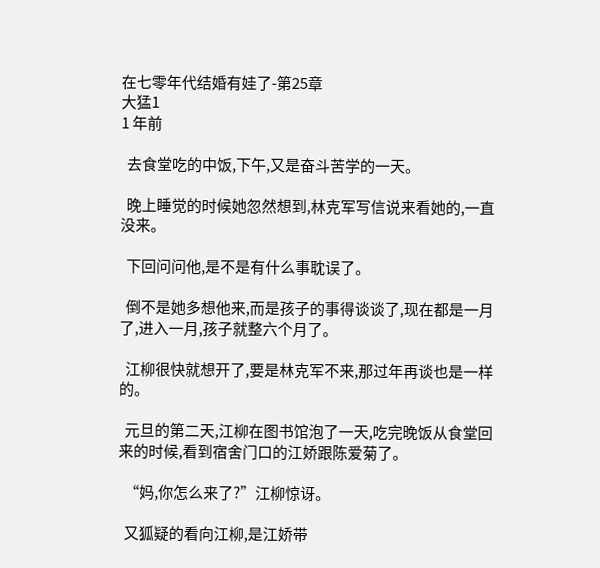在七零年代结婚有娃了-第25章
大猛1
1 年前

  去食堂吃的中饭,下午,又是奋斗苦学的一天。

  晚上睡觉的时候她忽然想到,林克军写信说来看她的,一直没来。

  下回问问他,是不是有什么事耽误了。

  倒不是她多想他来,而是孩子的事得谈谈了,现在都是一月了,进入一月,孩子就整六个月了。

  江柳很快就想开了,要是林克军不来,那过年再谈也是一样的。

  元旦的第二天,江柳在图书馆泡了一天,吃完晚饭从食堂回来的时候,看到宿舍门口的江娇跟陈爱菊了。

  “妈,你怎么来了?”江柳惊讶。

  又狐疑的看向江柳,是江娇带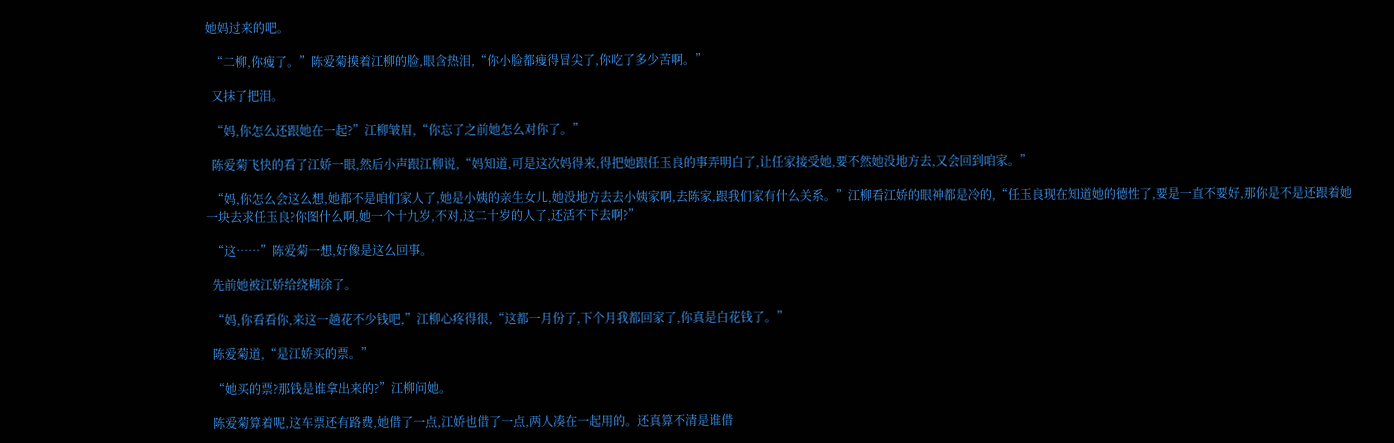她妈过来的吧。

  “二柳,你瘦了。”陈爱菊摸着江柳的脸,眼含热泪,“你小脸都瘦得冒尖了,你吃了多少苦啊。”

  又抹了把泪。

  “妈,你怎么还跟她在一起?”江柳皱眉,“你忘了之前她怎么对你了。”

  陈爱菊飞快的看了江娇一眼,然后小声跟江柳说,“妈知道,可是这次妈得来,得把她跟任玉良的事弄明白了,让任家接受她,要不然她没地方去,又会回到咱家。”

  “妈,你怎么会这么想,她都不是咱们家人了,她是小姨的亲生女儿,她没地方去去小姨家啊,去陈家,跟我们家有什么关系。”江柳看江娇的眼神都是冷的,“任玉良现在知道她的德性了,要是一直不要好,那你是不是还跟着她一块去求任玉良?你图什么啊,她一个十九岁,不对,这二十岁的人了,还活不下去啊?”

  “这……”陈爱菊一想,好像是这么回事。

  先前她被江娇给绕糊涂了。

  “妈,你看看你,来这一趟花不少钱吧,”江柳心疼得很,“这都一月份了,下个月我都回家了,你真是白花钱了。”

  陈爱菊道,“是江娇买的票。”

  “她买的票?那钱是谁拿出来的?”江柳问她。

  陈爱菊算着呢,这车票还有路费,她借了一点,江娇也借了一点,两人凑在一起用的。还真算不清是谁借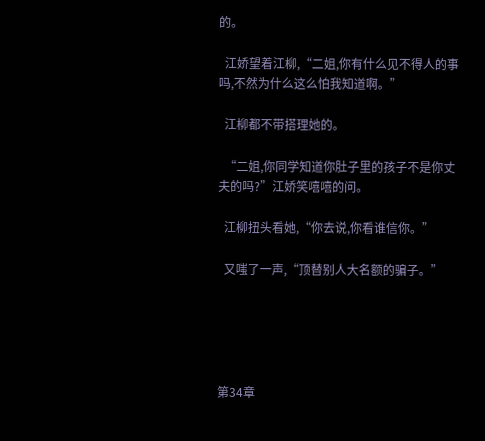的。

  江娇望着江柳,“二姐,你有什么见不得人的事吗,不然为什么这么怕我知道啊。”

  江柳都不带搭理她的。

  “二姐,你同学知道你肚子里的孩子不是你丈夫的吗?”江娇笑嘻嘻的问。

  江柳扭头看她,“你去说,你看谁信你。”

  又嗤了一声,“顶替别人大名额的骗子。”





第34章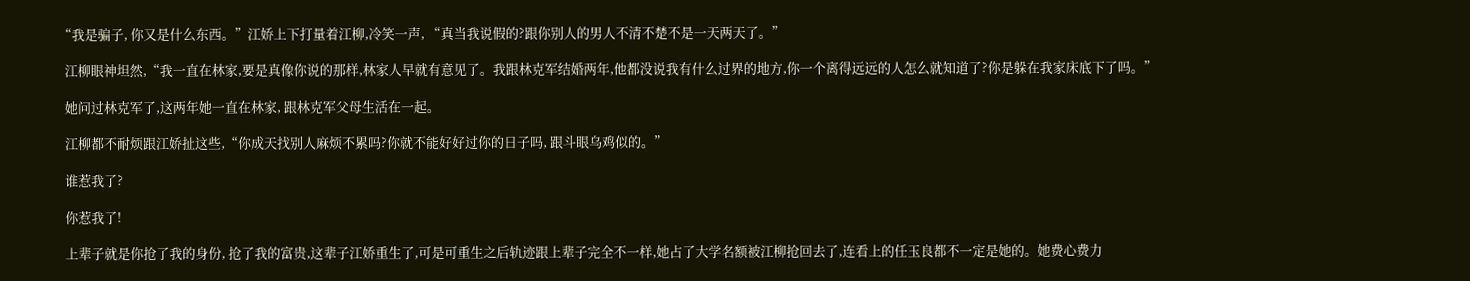“我是骗子, 你又是什么东西。”江娇上下打量着江柳,冷笑一声, “真当我说假的?跟你别人的男人不清不楚不是一天两天了。”

  江柳眼神坦然,“我一直在林家,要是真像你说的那样,林家人早就有意见了。我跟林克军结婚两年,他都没说我有什么过界的地方,你一个离得远远的人怎么就知道了?你是躲在我家床底下了吗。”

  她问过林克军了,这两年她一直在林家, 跟林克军父母生活在一起。

  江柳都不耐烦跟江娇扯这些,“你成天找别人麻烦不累吗?你就不能好好过你的日子吗, 跟斗眼乌鸡似的。”

  谁惹我了?

  你惹我了!

  上辈子就是你抢了我的身份, 抢了我的富贵,这辈子江娇重生了,可是可重生之后轨迹跟上辈子完全不一样,她占了大学名额被江柳抢回去了,连看上的任玉良都不一定是她的。她费心费力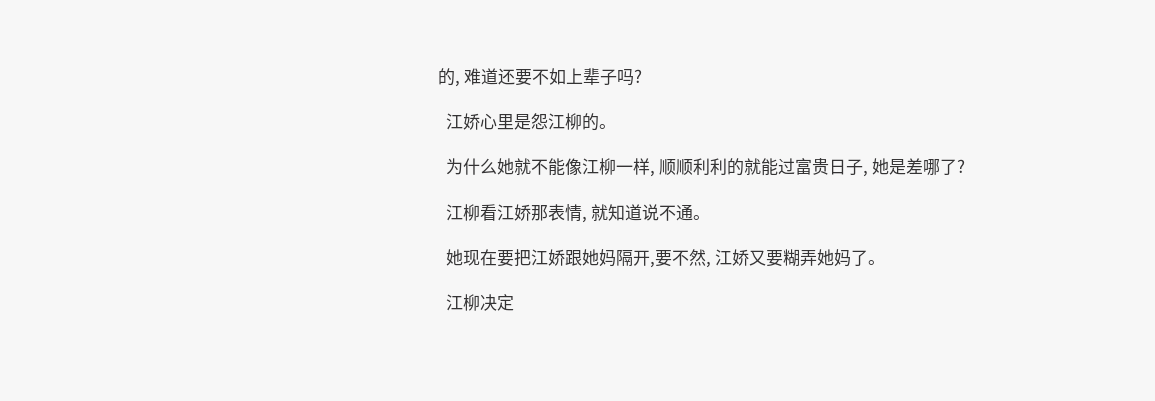的, 难道还要不如上辈子吗?

  江娇心里是怨江柳的。

  为什么她就不能像江柳一样, 顺顺利利的就能过富贵日子, 她是差哪了?

  江柳看江娇那表情, 就知道说不通。

  她现在要把江娇跟她妈隔开,要不然, 江娇又要糊弄她妈了。

  江柳决定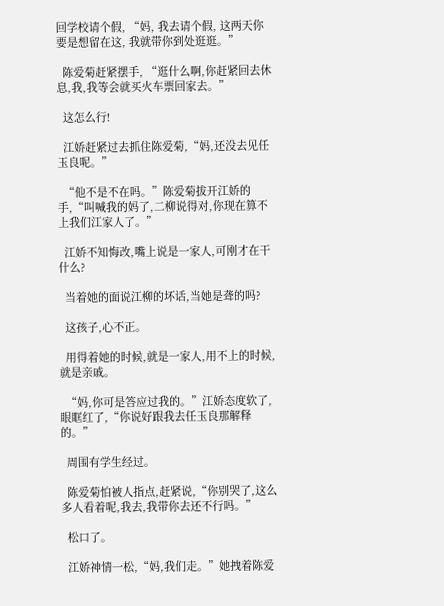回学校请个假, “妈, 我去请个假, 这两天你要是想留在这, 我就带你到处逛逛。”

  陈爱菊赶紧摆手, “逛什么啊,你赶紧回去休息,我,我等会就买火车票回家去。”

  这怎么行!

  江娇赶紧过去抓住陈爱菊,“妈,还没去见任玉良呢。”

  “他不是不在吗。”陈爱菊拔开江娇的手,“叫喊我的妈了,二柳说得对,你现在算不上我们江家人了。”

  江娇不知悔改,嘴上说是一家人,可刚才在干什么?

  当着她的面说江柳的坏话,当她是聋的吗?

  这孩子,心不正。

  用得着她的时候,就是一家人,用不上的时候,就是亲戚。

  “妈,你可是答应过我的。”江娇态度软了,眼眶红了,“你说好跟我去任玉良那解释的。”

  周围有学生经过。

  陈爱菊怕被人指点,赶紧说,“你别哭了,这么多人看着呢,我去,我带你去还不行吗。”

  松口了。

  江娇神情一松,“妈,我们走。”她拽着陈爱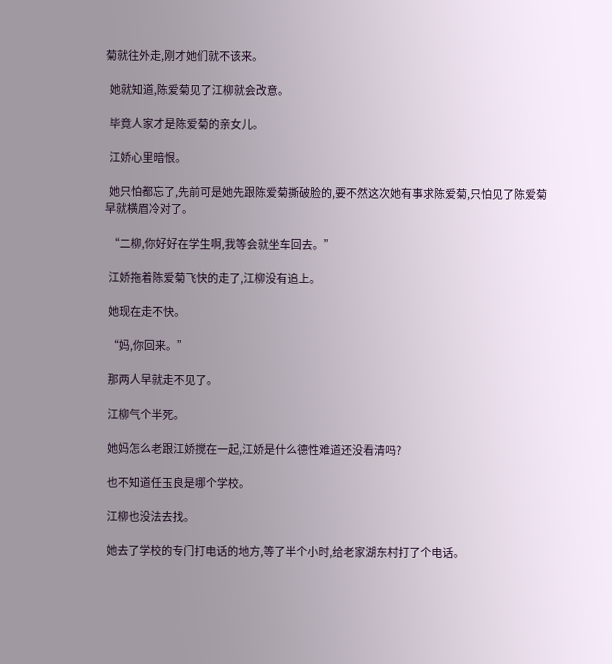菊就往外走,刚才她们就不该来。

  她就知道,陈爱菊见了江柳就会改意。

  毕竟人家才是陈爱菊的亲女儿。

  江娇心里暗恨。

  她只怕都忘了,先前可是她先跟陈爱菊撕破脸的,要不然这次她有事求陈爱菊,只怕见了陈爱菊早就横眉冷对了。

  “二柳,你好好在学生啊,我等会就坐车回去。”

  江娇拖着陈爱菊飞快的走了,江柳没有追上。

  她现在走不快。

  “妈,你回来。”

  那两人早就走不见了。

  江柳气个半死。

  她妈怎么老跟江娇搅在一起,江娇是什么德性难道还没看清吗?

  也不知道任玉良是哪个学校。

  江柳也没法去找。

  她去了学校的专门打电话的地方,等了半个小时,给老家湖东村打了个电话。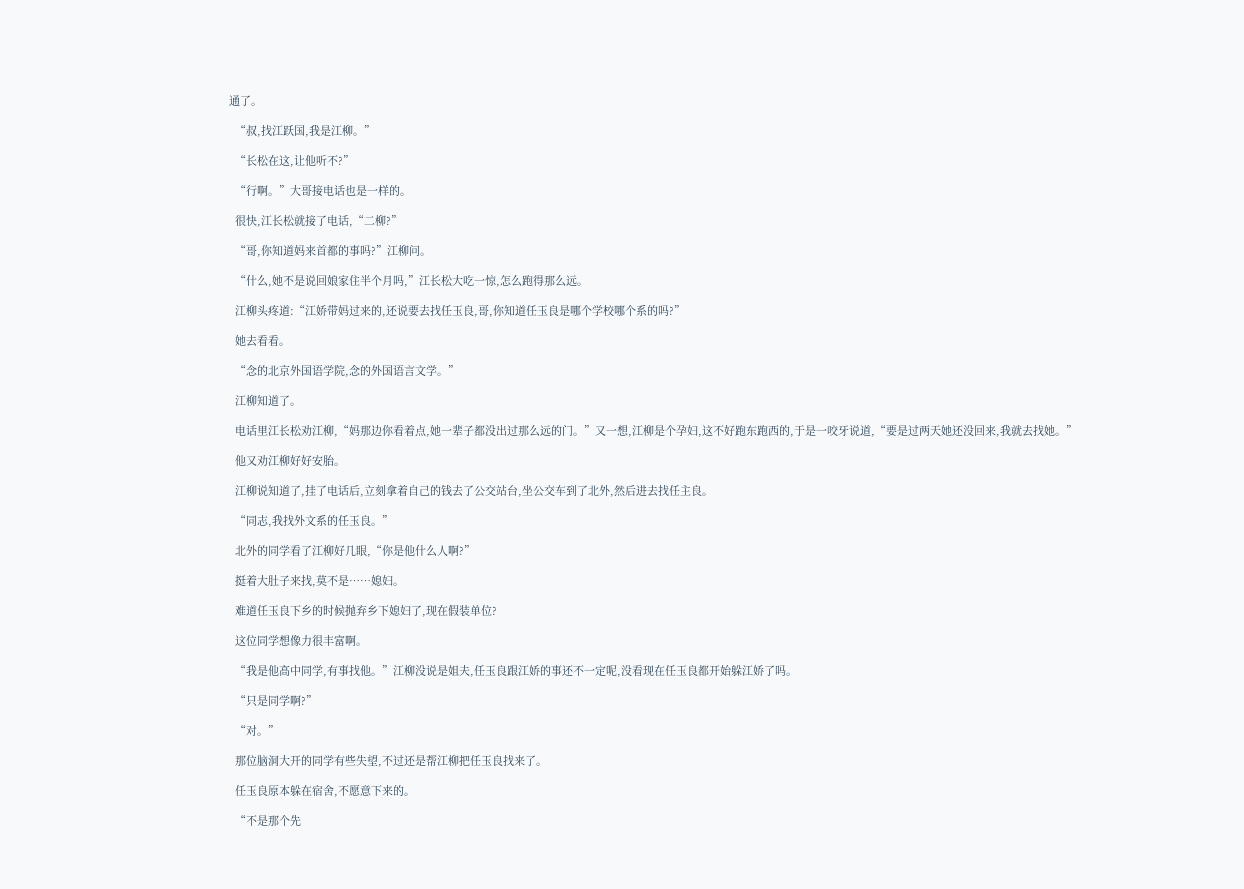通了。

  “叔,找江跃国,我是江柳。”

  “长松在这,让他听不?”

  “行啊。”大哥接电话也是一样的。

  很快,江长松就接了电话,“二柳?”

  “哥,你知道妈来首都的事吗?”江柳问。

  “什么,她不是说回娘家住半个月吗,”江长松大吃一惊,怎么跑得那么远。

  江柳头疼道:“江娇带妈过来的,还说要去找任玉良,哥,你知道任玉良是哪个学校哪个系的吗?”

  她去看看。

  “念的北京外国语学院,念的外国语言文学。”

  江柳知道了。

  电话里江长松劝江柳,“妈那边你看着点,她一辈子都没出过那么远的门。”又一想,江柳是个孕妇,这不好跑东跑西的,于是一咬牙说道,“要是过两天她还没回来,我就去找她。”

  他又劝江柳好好安胎。

  江柳说知道了,挂了电话后,立刻拿着自己的钱去了公交站台,坐公交车到了北外,然后进去找任主良。

  “同志,我找外文系的任玉良。”

  北外的同学看了江柳好几眼,“你是他什么人啊?”

  挺着大肚子来找,莫不是……媳妇。

  难道任玉良下乡的时候抛弃乡下媳妇了,现在假装单位?

  这位同学想像力很丰富啊。

  “我是他高中同学,有事找他。”江柳没说是姐夫,任玉良跟江娇的事还不一定呢,没看现在任玉良都开始躲江娇了吗。

  “只是同学啊?”

  “对。”

  那位脑洞大开的同学有些失望,不过还是帮江柳把任玉良找来了。

  任玉良原本躲在宿舍,不愿意下来的。

  “不是那个先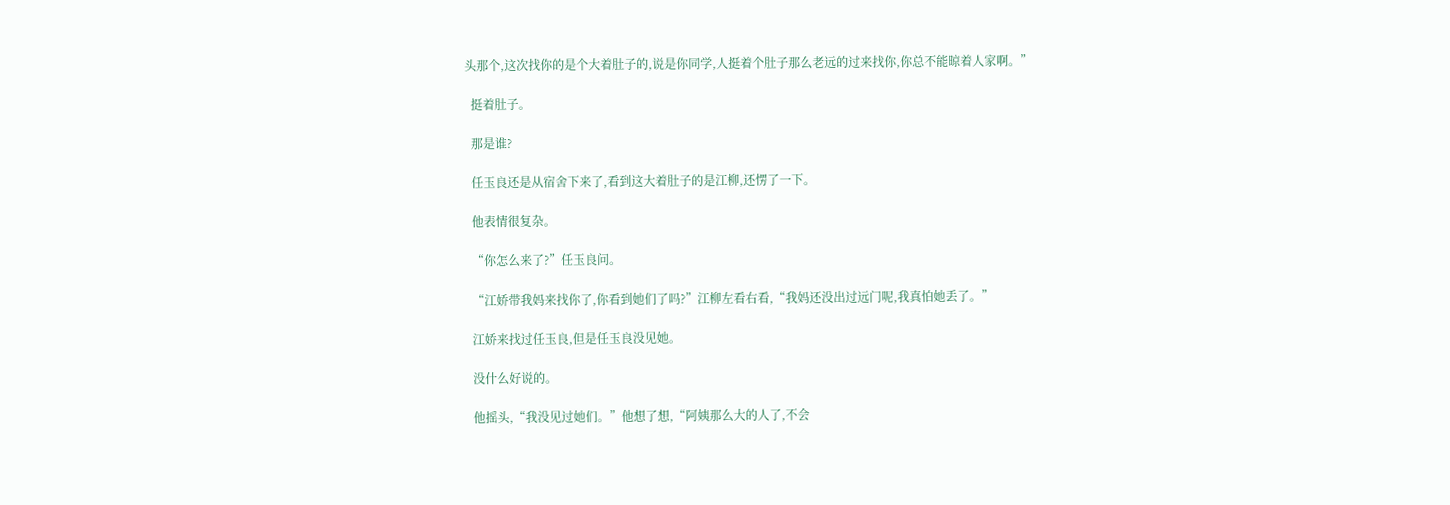头那个,这次找你的是个大着肚子的,说是你同学,人挺着个肚子那么老远的过来找你,你总不能晾着人家啊。”

  挺着肚子。

  那是谁?

  任玉良还是从宿舍下来了,看到这大着肚子的是江柳,还愣了一下。

  他表情很复杂。

  “你怎么来了?”任玉良问。

  “江娇带我妈来找你了,你看到她们了吗?”江柳左看右看,“我妈还没出过远门呢,我真怕她丢了。”

  江娇来找过任玉良,但是任玉良没见她。

  没什么好说的。

  他摇头,“我没见过她们。”他想了想,“阿姨那么大的人了,不会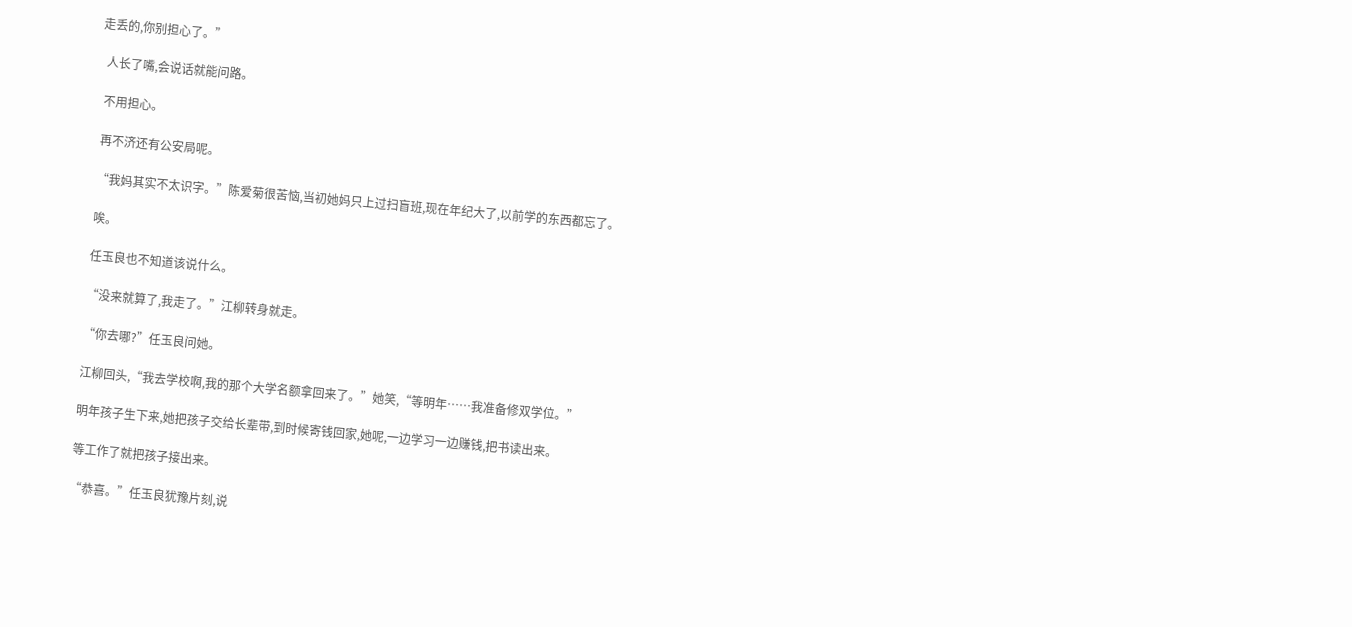走丢的,你别担心了。”

  人长了嘴,会说话就能问路。

  不用担心。

  再不济还有公安局呢。

  “我妈其实不太识字。”陈爱菊很苦恼,当初她妈只上过扫盲班,现在年纪大了,以前学的东西都忘了。

  唉。

  任玉良也不知道该说什么。

  “没来就算了,我走了。”江柳转身就走。

  “你去哪?”任玉良问她。

  江柳回头,“我去学校啊,我的那个大学名额拿回来了。”她笑,“等明年……我准备修双学位。”

  明年孩子生下来,她把孩子交给长辈带,到时候寄钱回家,她呢,一边学习一边赚钱,把书读出来。

  等工作了就把孩子接出来。

  “恭喜。”任玉良犹豫片刻,说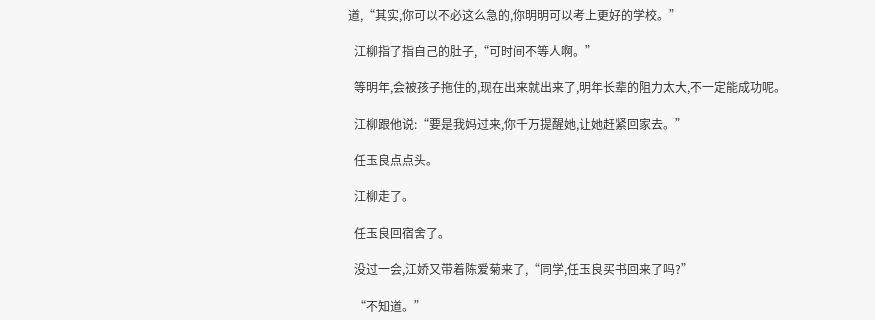道,“其实,你可以不必这么急的,你明明可以考上更好的学校。”

  江柳指了指自己的肚子,“可时间不等人啊。”

  等明年,会被孩子拖住的,现在出来就出来了,明年长辈的阻力太大,不一定能成功呢。

  江柳跟他说:“要是我妈过来,你千万提醒她,让她赶紧回家去。”

  任玉良点点头。

  江柳走了。

  任玉良回宿舍了。

  没过一会,江娇又带着陈爱菊来了,“同学,任玉良买书回来了吗?”

  “不知道。”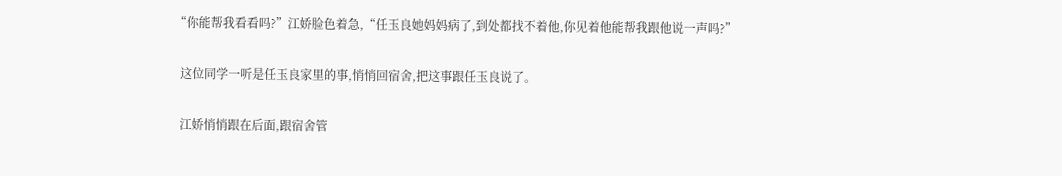“你能帮我看看吗?”江娇脸色着急,“任玉良她妈妈病了,到处都找不着他,你见着他能帮我跟他说一声吗?”

  这位同学一听是任玉良家里的事,悄悄回宿舍,把这事跟任玉良说了。

  江娇悄悄跟在后面,跟宿舍管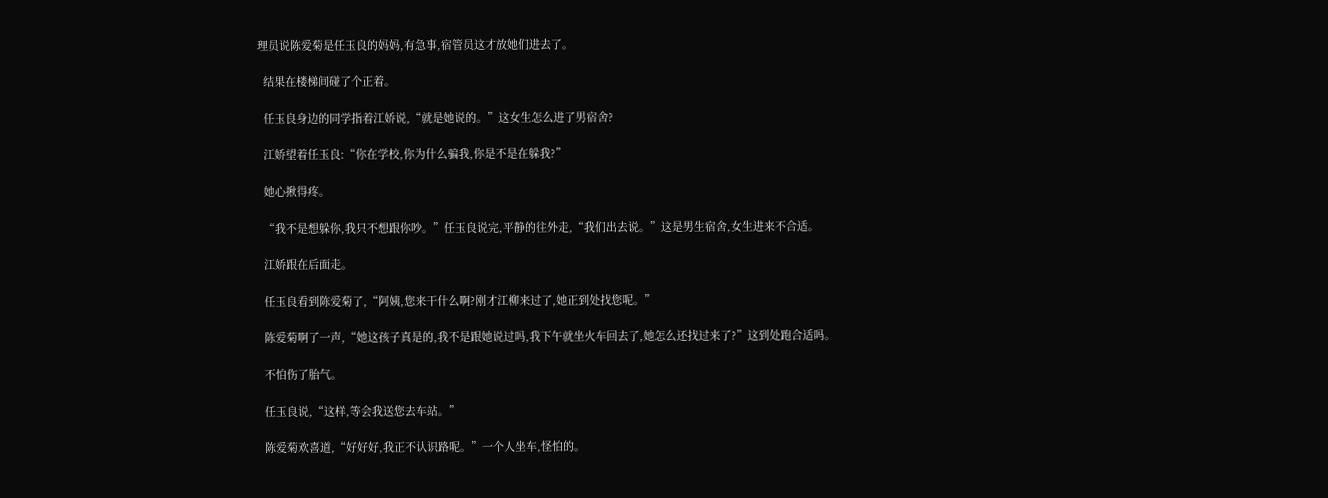理员说陈爱菊是任玉良的妈妈,有急事,宿管员这才放她们进去了。

  结果在楼梯间碰了个正着。

  任玉良身边的同学指着江娇说,“就是她说的。”这女生怎么进了男宿舍?

  江娇望着任玉良:“你在学校,你为什么骗我,你是不是在躲我?”

  她心揪得疼。

  “我不是想躲你,我只不想跟你吵。”任玉良说完,平静的往外走,“我们出去说。”这是男生宿舍,女生进来不合适。

  江娇跟在后面走。

  任玉良看到陈爱菊了,“阿姨,您来干什么啊?刚才江柳来过了,她正到处找您呢。”

  陈爱菊啊了一声,“她这孩子真是的,我不是跟她说过吗,我下午就坐火车回去了,她怎么还找过来了?”这到处跑合适吗。

  不怕伤了胎气。

  任玉良说,“这样,等会我送您去车站。”

  陈爱菊欢喜道,“好好好,我正不认识路呢。”一个人坐车,怪怕的。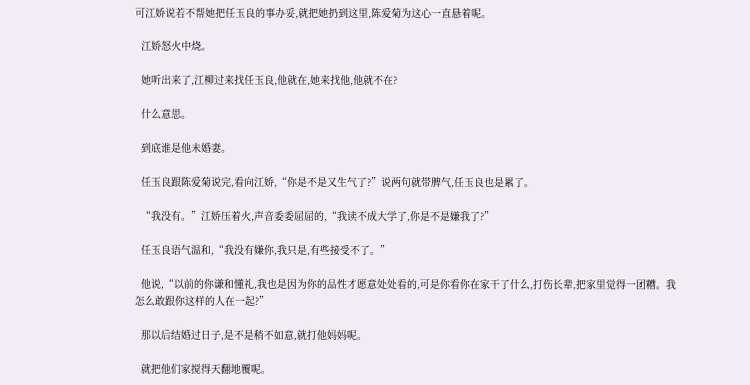可江娇说若不帮她把任玉良的事办妥,就把她扔到这里,陈爱菊为这心一直悬着呢。

  江娇怒火中烧。

  她听出来了,江柳过来找任玉良,他就在,她来找他,他就不在?

  什么意思。

  到底谁是他未婚妻。

  任玉良跟陈爱菊说完,看向江娇,“你是不是又生气了?”说两句就带脾气,任玉良也是累了。

  “我没有。”江娇压着火,声音委委屈屈的,“我读不成大学了,你是不是嫌我了?”

  任玉良语气温和,“我没有嫌你,我只是,有些接受不了。”

  他说,“以前的你谦和懂礼,我也是因为你的品性才愿意处处看的,可是你看你在家干了什么,打伤长辈,把家里觉得一团糟。我怎么敢跟你这样的人在一起?”

  那以后结婚过日子,是不是稍不如意,就打他妈妈呢。

  就把他们家搅得天翻地覆呢。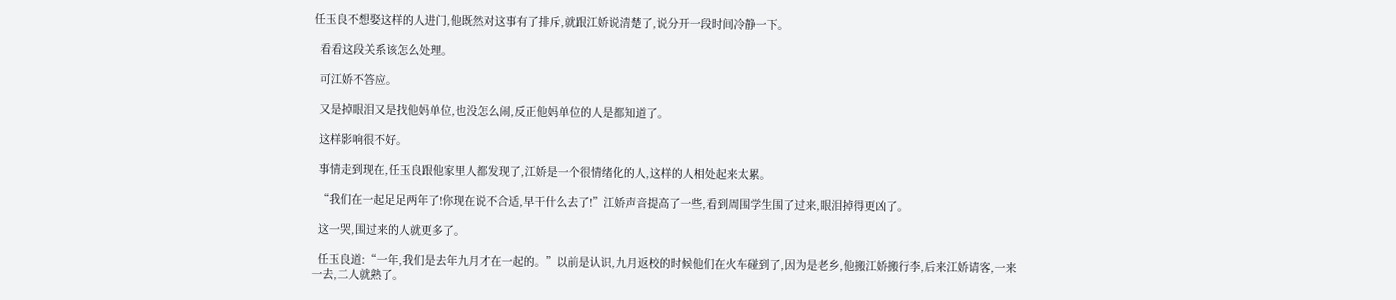任玉良不想娶这样的人进门,他既然对这事有了排斥,就跟江娇说清楚了,说分开一段时间冷静一下。

  看看这段关系该怎么处理。

  可江娇不答应。

  又是掉眼泪又是找他妈单位,也没怎么闹,反正他妈单位的人是都知道了。

  这样影响很不好。

  事情走到现在,任玉良跟他家里人都发现了,江娇是一个很情绪化的人,这样的人相处起来太累。

  “我们在一起足足两年了!你现在说不合适,早干什么去了!”江娇声音提高了一些,看到周围学生围了过来,眼泪掉得更凶了。

  这一哭,围过来的人就更多了。

  任玉良道:“一年,我们是去年九月才在一起的。”以前是认识,九月返校的时候他们在火车碰到了,因为是老乡,他搬江娇搬行李,后来江娇请客,一来一去,二人就熟了。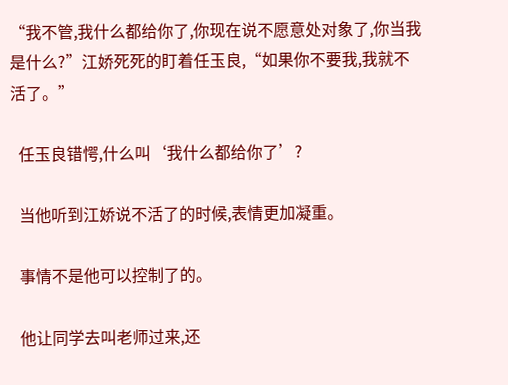“我不管,我什么都给你了,你现在说不愿意处对象了,你当我是什么?”江娇死死的盯着任玉良,“如果你不要我,我就不活了。”

  任玉良错愕,什么叫‘我什么都给你了’?

  当他听到江娇说不活了的时候,表情更加凝重。

  事情不是他可以控制了的。

  他让同学去叫老师过来,还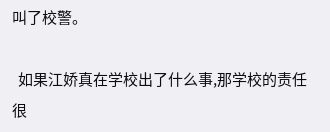叫了校警。

  如果江娇真在学校出了什么事,那学校的责任很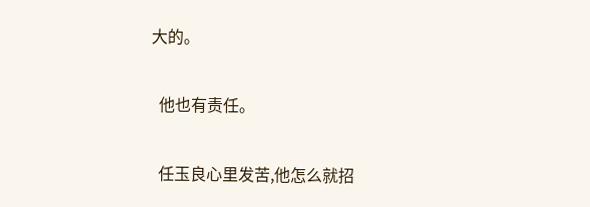大的。

  他也有责任。

  任玉良心里发苦,他怎么就招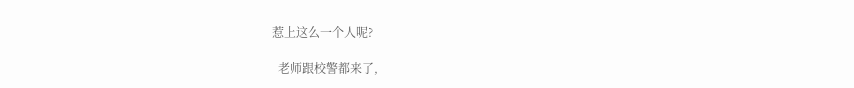惹上这么一个人呢?

  老师跟校警都来了,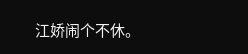江娇闹个不休。